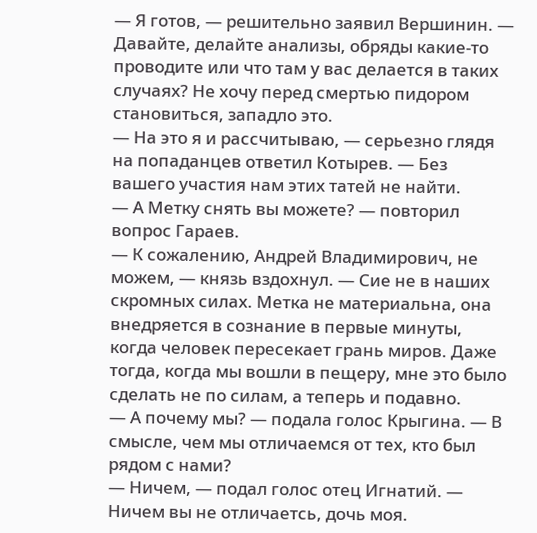— Я готов, — решительно заявил Вершинин. — Давайте, делайте анализы, обряды какие-то проводите или что там у вас делается в таких случаях? Не хочу перед смертью пидором становиться, западло это.
— На это я и рассчитываю, — серьезно глядя на попаданцев ответил Котырев. — Без вашего участия нам этих татей не найти.
— А Метку снять вы можете? — повторил вопрос Гараев.
— К сожалению, Андрей Владимирович, не можем, — князь вздохнул. — Сие не в наших скромных силах. Метка не материальна, она внедряется в сознание в первые минуты, когда человек пересекает грань миров. Даже тогда, когда мы вошли в пещеру, мне это было сделать не по силам, а теперь и подавно.
— А почему мы? — подала голос Крыгина. — В смысле, чем мы отличаемся от тех, кто был рядом с нами?
— Ничем, — подал голос отец Игнатий. — Ничем вы не отличаетсь, дочь моя.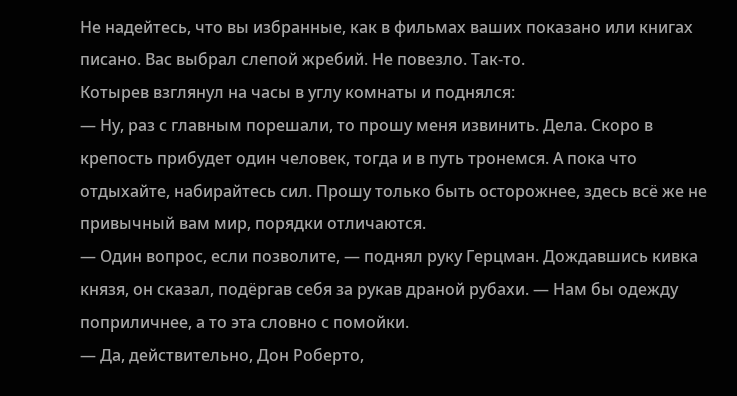Не надейтесь, что вы избранные, как в фильмах ваших показано или книгах писано. Вас выбрал слепой жребий. Не повезло. Так-то.
Котырев взглянул на часы в углу комнаты и поднялся:
— Ну, раз с главным порешали, то прошу меня извинить. Дела. Скоро в крепость прибудет один человек, тогда и в путь тронемся. А пока что отдыхайте, набирайтесь сил. Прошу только быть осторожнее, здесь всё же не привычный вам мир, порядки отличаются.
— Один вопрос, если позволите, — поднял руку Герцман. Дождавшись кивка князя, он сказал, подёргав себя за рукав драной рубахи. — Нам бы одежду поприличнее, а то эта словно с помойки.
— Да, действительно, Дон Роберто,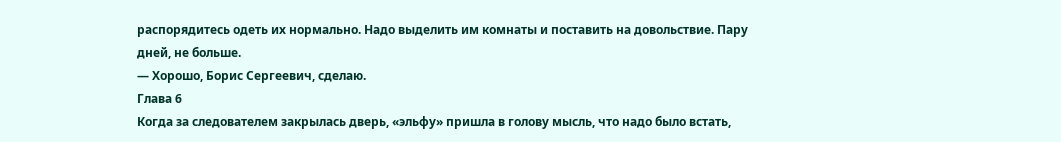распорядитесь одеть их нормально. Надо выделить им комнаты и поставить на довольствие. Пару дней, не больше.
— Хорошо, Борис Сергеевич, сделаю.
Глава 6
Когда за следователем закрылась дверь, «эльфу» пришла в голову мысль, что надо было встать,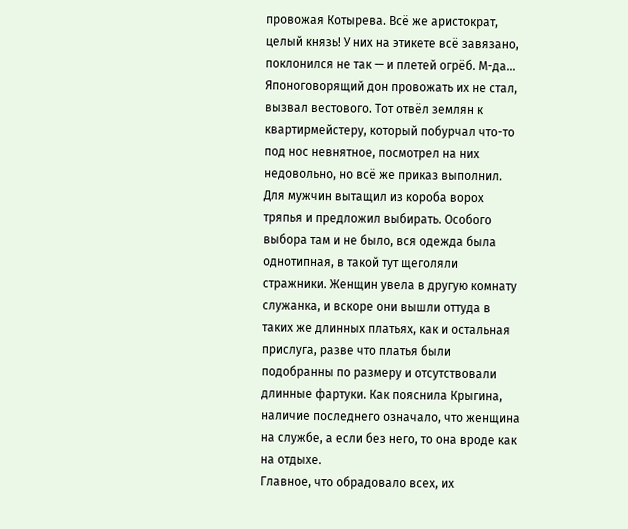провожая Котырева. Всё же аристократ, целый князь! У них на этикете всё завязано, поклонился не так — и плетей огрёб. М-да…
Японоговорящий дон провожать их не стал, вызвал вестового. Тот отвёл землян к квартирмейстеру, который побурчал что-то под нос невнятное, посмотрел на них недовольно, но всё же приказ выполнил.
Для мужчин вытащил из короба ворох тряпья и предложил выбирать. Особого выбора там и не было, вся одежда была однотипная, в такой тут щеголяли стражники. Женщин увела в другую комнату служанка, и вскоре они вышли оттуда в таких же длинных платьях, как и остальная прислуга, разве что платья были подобранны по размеру и отсутствовали длинные фартуки. Как пояснила Крыгина, наличие последнего означало, что женщина на службе, а если без него, то она вроде как на отдыхе.
Главное, что обрадовало всех, их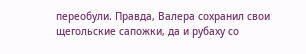переобули. Правда, Валера сохранил свои щегольские сапожки, да и рубаху со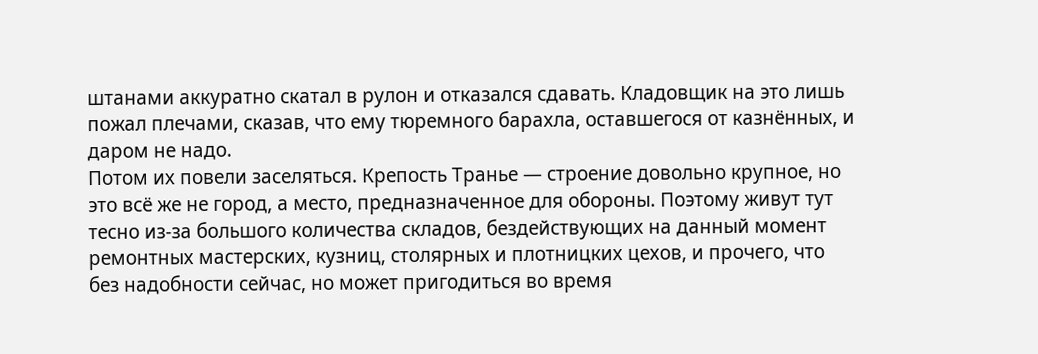штанами аккуратно скатал в рулон и отказался сдавать. Кладовщик на это лишь пожал плечами, сказав, что ему тюремного барахла, оставшегося от казнённых, и даром не надо.
Потом их повели заселяться. Крепость Транье — строение довольно крупное, но это всё же не город, а место, предназначенное для обороны. Поэтому живут тут тесно из-за большого количества складов, бездействующих на данный момент ремонтных мастерских, кузниц, столярных и плотницких цехов, и прочего, что без надобности сейчас, но может пригодиться во время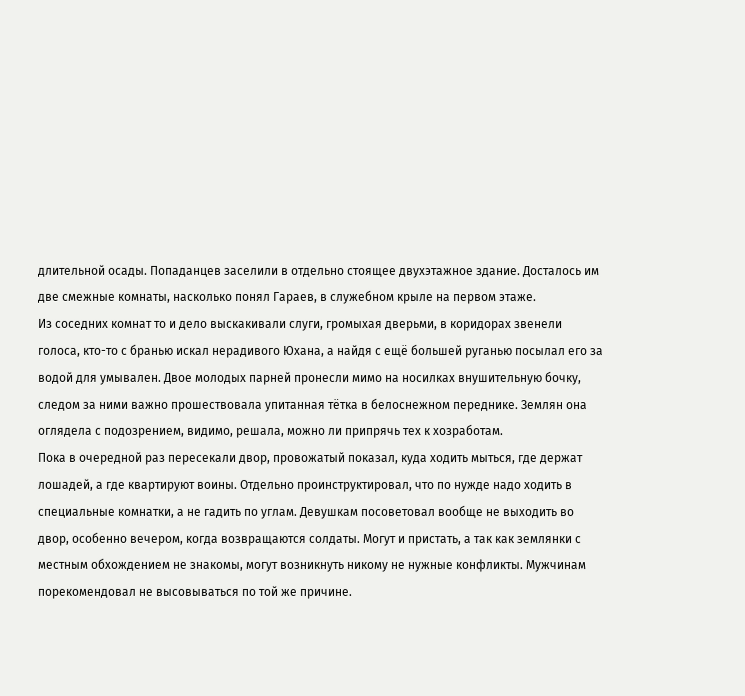длительной осады. Попаданцев заселили в отдельно стоящее двухэтажное здание. Досталось им две смежные комнаты, насколько понял Гараев, в служебном крыле на первом этаже.
Из соседних комнат то и дело выскакивали слуги, громыхая дверьми, в коридорах звенели голоса, кто-то с бранью искал нерадивого Юхана, а найдя с ещё большей руганью посылал его за водой для умывален. Двое молодых парней пронесли мимо на носилках внушительную бочку, следом за ними важно прошествовала упитанная тётка в белоснежном переднике. Землян она оглядела с подозрением, видимо, решала, можно ли припрячь тех к хозработам.
Пока в очередной раз пересекали двор, провожатый показал, куда ходить мыться, где держат лошадей, а где квартируют воины. Отдельно проинструктировал, что по нужде надо ходить в специальные комнатки, а не гадить по углам. Девушкам посоветовал вообще не выходить во двор, особенно вечером, когда возвращаются солдаты. Могут и пристать, а так как землянки с местным обхождением не знакомы, могут возникнуть никому не нужные конфликты. Мужчинам порекомендовал не высовываться по той же причине.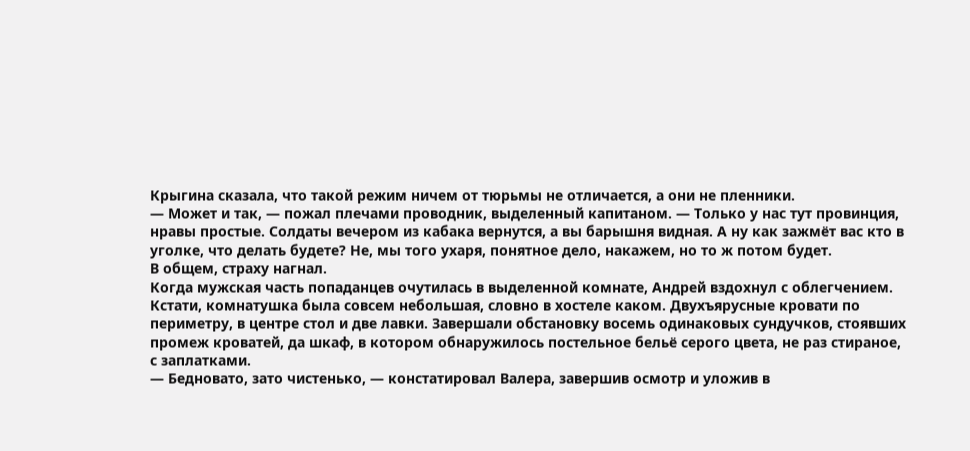Крыгина сказала, что такой режим ничем от тюрьмы не отличается, а они не пленники.
— Может и так, — пожал плечами проводник, выделенный капитаном. — Только у нас тут провинция, нравы простые. Солдаты вечером из кабака вернутся, а вы барышня видная. А ну как зажмёт вас кто в уголке, что делать будете? Не, мы того ухаря, понятное дело, накажем, но то ж потом будет.
В общем, страху нагнал.
Когда мужская часть попаданцев очутилась в выделенной комнате, Андрей вздохнул с облегчением. Кстати, комнатушка была совсем небольшая, словно в хостеле каком. Двухъярусные кровати по периметру, в центре стол и две лавки. Завершали обстановку восемь одинаковых сундучков, стоявших промеж кроватей, да шкаф, в котором обнаружилось постельное бельё серого цвета, не раз стираное, с заплатками.
— Бедновато, зато чистенько, — констатировал Валера, завершив осмотр и уложив в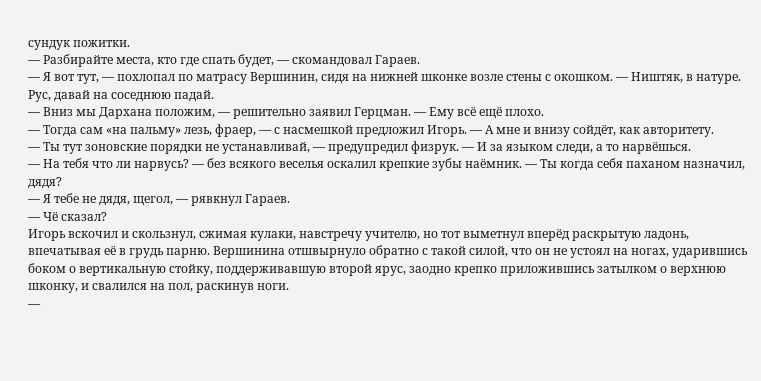сундук пожитки.
— Разбирайте места, кто где спать будет, — скомандовал Гараев.
— Я вот тут, — похлопал по матрасу Вершинин, сидя на нижней шконке возле стены с окошком. — Ништяк, в натуре. Рус, давай на соседнюю падай.
— Вниз мы Дархана положим, — решительно заявил Герцман. — Ему всё ещё плохо.
— Тогда сам «на пальму» лезь, фраер, — с насмешкой предложил Игорь. — А мне и внизу сойдёт, как авторитету.
— Ты тут зоновские порядки не устанавливай, — предупредил физрук. — И за языком следи, а то нарвёшься.
— На тебя что ли нарвусь? — без всякого веселья оскалил крепкие зубы наёмник. — Ты когда себя паханом назначил, дядя?
— Я тебе не дядя, щегол, — рявкнул Гараев.
— Чё сказал?
Игорь вскочил и скользнул, сжимая кулаки, навстречу учителю, но тот выметнул вперёд раскрытую ладонь, впечатывая её в грудь парню. Вершинина отшвырнуло обратно с такой силой, что он не устоял на ногах, ударившись боком о вертикальную стойку, поддерживавшую второй ярус, заодно крепко приложившись затылком о верхнюю шконку, и свалился на пол, раскинув ноги.
—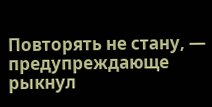Повторять не стану, — предупреждающе рыкнул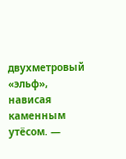двухметровый «эльф», нависая каменным утёсом. —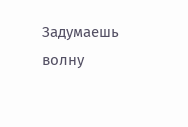Задумаешь волну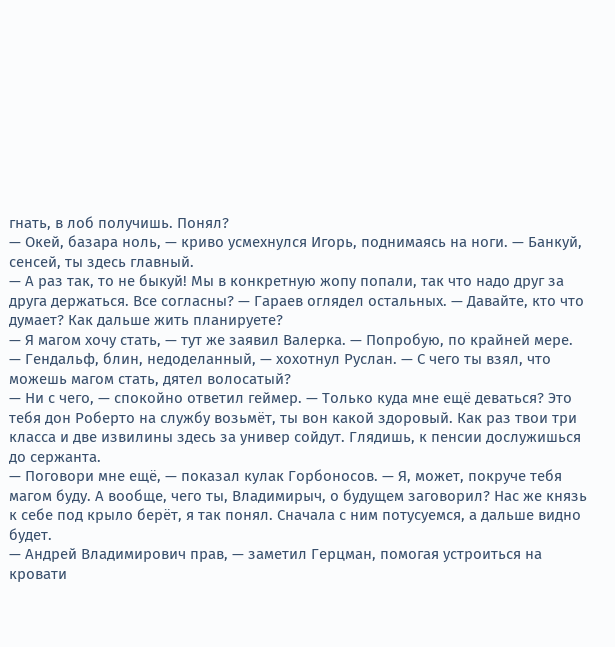гнать, в лоб получишь. Понял?
— Окей, базара ноль, — криво усмехнулся Игорь, поднимаясь на ноги. — Банкуй, сенсей, ты здесь главный.
— А раз так, то не быкуй! Мы в конкретную жопу попали, так что надо друг за друга держаться. Все согласны? — Гараев оглядел остальных. — Давайте, кто что думает? Как дальше жить планируете?
— Я магом хочу стать, — тут же заявил Валерка. — Попробую, по крайней мере.
— Гендальф, блин, недоделанный, — хохотнул Руслан. — С чего ты взял, что можешь магом стать, дятел волосатый?
— Ни с чего, — спокойно ответил геймер. — Только куда мне ещё деваться? Это тебя дон Роберто на службу возьмёт, ты вон какой здоровый. Как раз твои три класса и две извилины здесь за универ сойдут. Глядишь, к пенсии дослужишься до сержанта.
— Поговори мне ещё, — показал кулак Горбоносов. — Я, может, покруче тебя магом буду. А вообще, чего ты, Владимирыч, о будущем заговорил? Нас же князь к себе под крыло берёт, я так понял. Сначала с ним потусуемся, а дальше видно будет.
— Андрей Владимирович прав, — заметил Герцман, помогая устроиться на кровати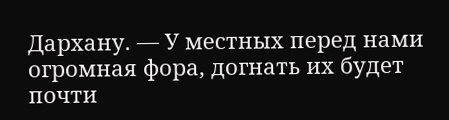Дархану. — У местных перед нами огромная фора, догнать их будет почти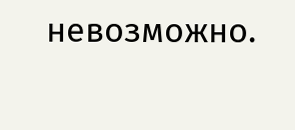невозможно.